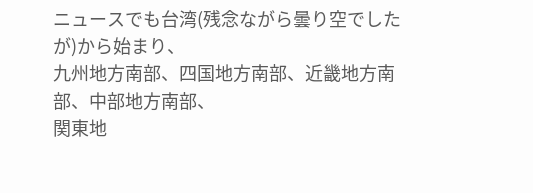ニュースでも台湾(残念ながら曇り空でしたが)から始まり、
九州地方南部、四国地方南部、近畿地方南部、中部地方南部、
関東地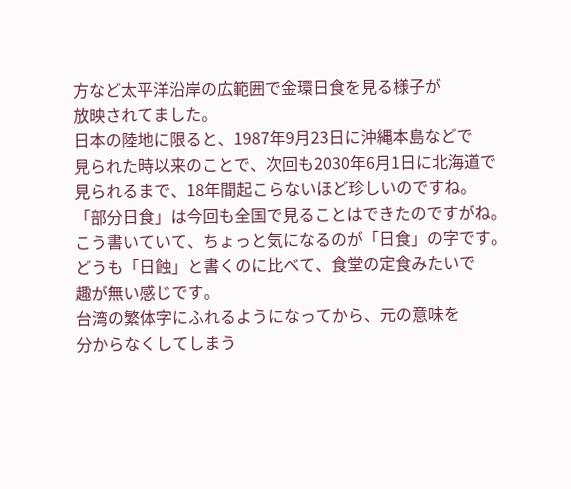方など太平洋沿岸の広範囲で金環日食を見る様子が
放映されてました。
日本の陸地に限ると、1987年9月23日に沖縄本島などで
見られた時以来のことで、次回も2030年6月1日に北海道で
見られるまで、18年間起こらないほど珍しいのですね。
「部分日食」は今回も全国で見ることはできたのですがね。
こう書いていて、ちょっと気になるのが「日食」の字です。
どうも「日蝕」と書くのに比べて、食堂の定食みたいで
趣が無い感じです。
台湾の繁体字にふれるようになってから、元の意味を
分からなくしてしまう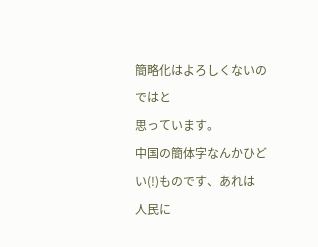簡略化はよろしくないのではと
思っています。
中国の簡体字なんかひどい(!)ものです、あれは
人民に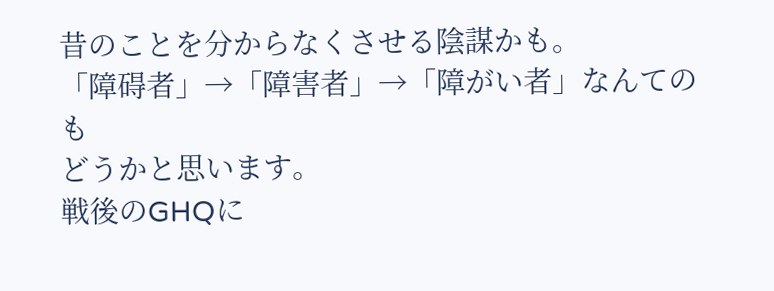昔のことを分からなくさせる陰謀かも。
「障碍者」→「障害者」→「障がい者」なんてのも
どうかと思います。
戦後のGHQに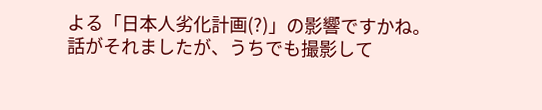よる「日本人劣化計画(?)」の影響ですかね。
話がそれましたが、うちでも撮影して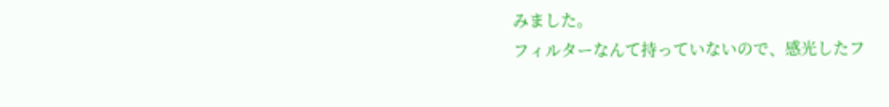みました。
フィルターなんて持っていないので、感光したフ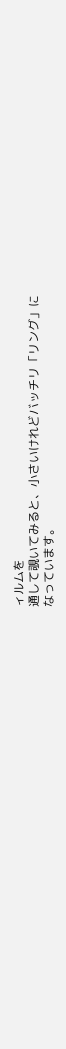ィルムを
通して覗いてみると、小さいけれどバッチリ「リング」に
なっています。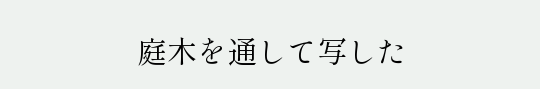庭木を通して写した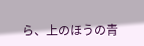ら、上のほうの青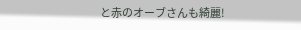と赤のオーブさんも綺麗!